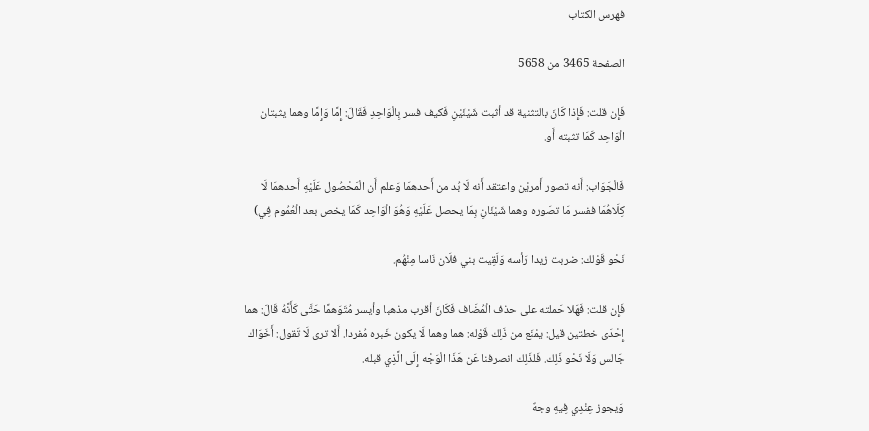فهرس الكتاب

الصفحة 3465 من 5658

فَإِن قلت: فَإِذا كَانَ بالتثنية قد أثبت شَيْئَيْنِ فَكيف فسر بِالْوَاحِدِ فَقَالَ: إِمَّا وَإِمَّا وهما يثبتان الْوَاحِد كَمَا تثبته أَو.

فَالْجَوَاب: أَنه تصور أَمريْن واعتقد أَنه لَا بُد من أَحدهمَا وَعلم أَن الْمَحْصُول عَلَيْهِ أَحدهمَا لَا كِلَاهُمَا ففسر مَا تصَوره وهما شَيْئَانِ بِمَا يحصل عَلَيْهِ وَهُوَ الْوَاحِد كَمَا يخص بعد الْعُمُوم فِي)

نَحْو قَوْلك: ضربت زيدا رَأسه وَلَقِيت بني فلَان نَاسا مِنْهُم.

فَإِن قلت: فَهَلا حَملته على حذف الْمُضَاف فَكَانَ أقرب مذهبا وأيسر مُتَوَهمًا حَتَّى كَأَنَّهُ قَالَ: هما إِحْدَى خطتين قيل: يمْنَع من ذَلِك قَوْله: هما وهما لَا يكون خَبره مُفردا. أَلا ترى لَا تَقول: أَخَوَاك جَالس وَلَا نَحْو ذَلِك. فَلذَلِك انصرفنا عَن هَذَا الْوَجْه إِلَى الَّذِي قبله.

وَيجوز عِنْدِي فِيهِ وجهٌ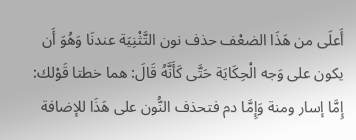أَعلَى من هَذَا الضعْف حذف نون التَّثْنِيَة عندنَا وَهُوَ أَن يكون على وَجه الْحِكَايَة حَتَّى كَأَنَّهُ قَالَ: هما خطتا قَوْلك: إِمَّا إسار ومنة وَإِمَّا دم فتحذف النُّون على هَذَا للإضافة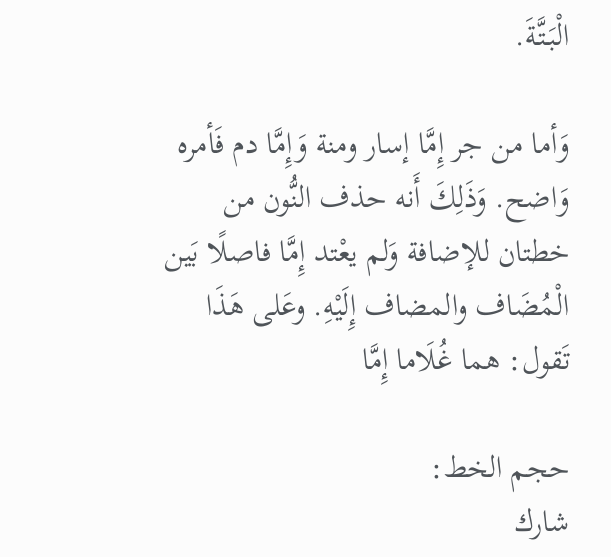الْبَتَّةَ.

وَأما من جر إِمَّا إسار ومنة وَإِمَّا دم فَأمره وَاضح. وَذَلِكَ أَنه حذف النُّون من خطتان للإضافة وَلم يعْتد إِمَّا فاصلًا بَين الْمُضَاف والمضاف إِلَيْهِ. وعَلى هَذَا تَقول: هما غُلَاما إِمَّا

حجم الخط:
شارك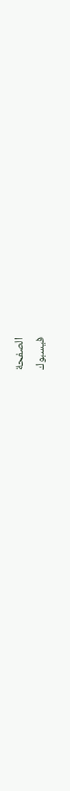الصفحة
فيسبوك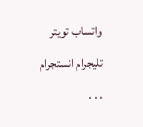واتساب تويتر تليجرام انستجرام
. . .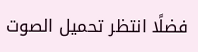فضلًا انتظر تحميل الصوت